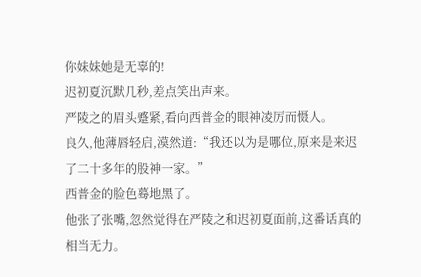你妹妹她是无辜的!
迟初夏沉默几秒,差点笑出声来。
严陵之的眉头蹙紧,看向西普金的眼神凌厉而慑人。
良久,他薄唇轻启,漠然道:“我还以为是哪位,原来是来迟了二十多年的股神一家。”
西普金的脸色蓦地黑了。
他张了张嘴,忽然觉得在严陵之和迟初夏面前,这番话真的相当无力。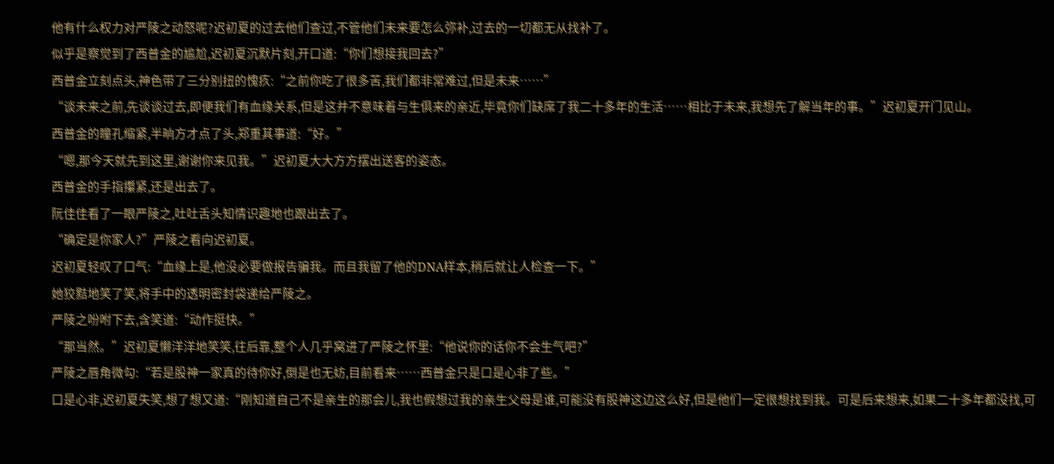他有什么权力对严陵之动怒呢?迟初夏的过去他们查过,不管他们未来要怎么弥补,过去的一切都无从找补了。
似乎是察觉到了西普金的尴尬,迟初夏沉默片刻,开口道:“你们想接我回去?”
西普金立刻点头,神色带了三分别扭的愧疚:“之前你吃了很多苦,我们都非常难过,但是未来……”
“谈未来之前,先谈谈过去,即便我们有血缘关系,但是这并不意味着与生俱来的亲近,毕竟你们缺席了我二十多年的生活……相比于未来,我想先了解当年的事。”迟初夏开门见山。
西普金的瞳孔缩紧,半晌方才点了头,郑重其事道:“好。”
“嗯,那今天就先到这里,谢谢你来见我。”迟初夏大大方方摆出送客的姿态。
西普金的手指攥紧,还是出去了。
阮佳佳看了一眼严陵之,吐吐舌头知情识趣地也跟出去了。
“确定是你家人?”严陵之看向迟初夏。
迟初夏轻叹了口气:“血缘上是,他没必要做报告骗我。而且我留了他的DNA样本,稍后就让人检查一下。”
她狡黠地笑了笑,将手中的透明密封袋递给严陵之。
严陵之吩咐下去,含笑道:“动作挺快。”
“那当然。”迟初夏懒洋洋地笑笑,往后靠,整个人几乎窝进了严陵之怀里:“他说你的话你不会生气吧?”
严陵之唇角微勾:“若是股神一家真的待你好,倒是也无妨,目前看来……西普金只是口是心非了些。”
口是心非,迟初夏失笑,想了想又道:“刚知道自己不是亲生的那会儿,我也假想过我的亲生父母是谁,可能没有股神这边这么好,但是他们一定很想找到我。可是后来想来,如果二十多年都没找,可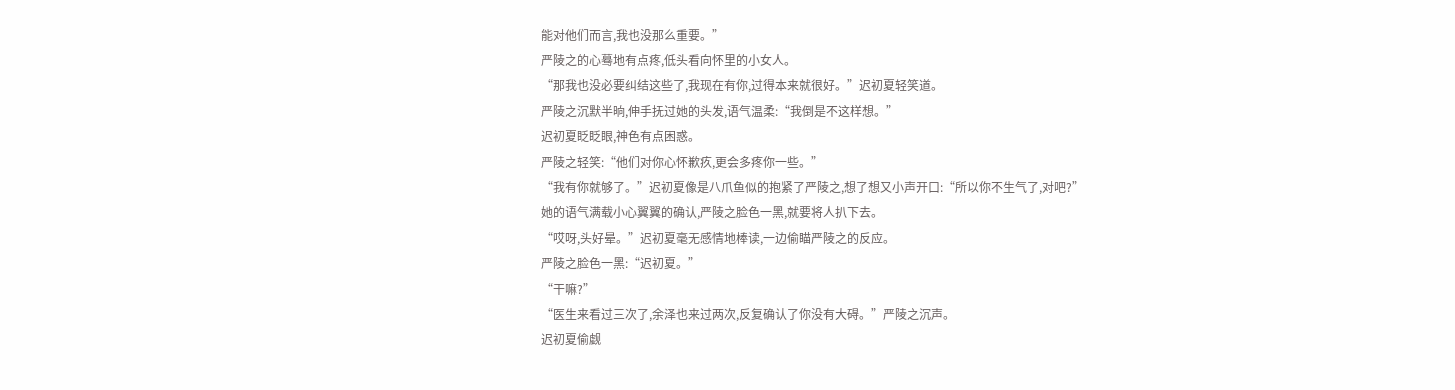能对他们而言,我也没那么重要。”
严陵之的心蓦地有点疼,低头看向怀里的小女人。
“那我也没必要纠结这些了,我现在有你,过得本来就很好。”迟初夏轻笑道。
严陵之沉默半晌,伸手抚过她的头发,语气温柔:“我倒是不这样想。”
迟初夏眨眨眼,神色有点困惑。
严陵之轻笑:“他们对你心怀歉疚,更会多疼你一些。”
“我有你就够了。”迟初夏像是八爪鱼似的抱紧了严陵之,想了想又小声开口:“所以你不生气了,对吧?”
她的语气满载小心翼翼的确认,严陵之脸色一黑,就要将人扒下去。
“哎呀,头好晕。”迟初夏毫无感情地棒读,一边偷瞄严陵之的反应。
严陵之脸色一黑:“迟初夏。”
“干嘛?”
“医生来看过三次了,余泽也来过两次,反复确认了你没有大碍。”严陵之沉声。
迟初夏偷觑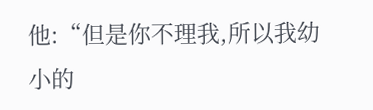他:“但是你不理我,所以我幼小的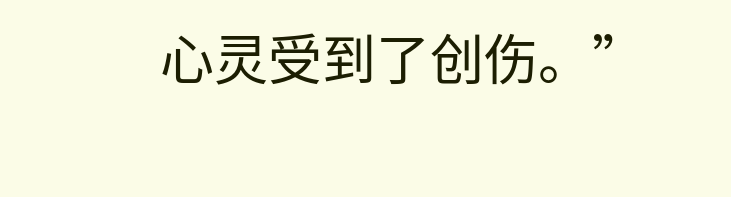心灵受到了创伤。”